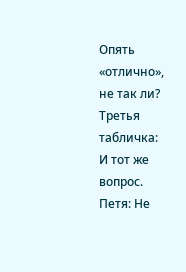Опять «отлично», не так ли?
Третья табличка:
И тот же вопрос.
Петя: Не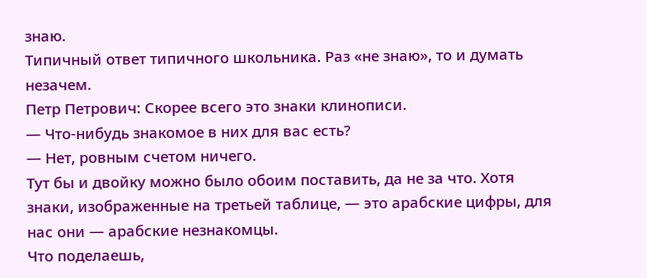знаю.
Типичный ответ типичного школьника. Раз «не знаю», то и думать незачем.
Петр Петрович: Скорее всего это знаки клинописи.
— Что-нибудь знакомое в них для вас есть?
— Нет, ровным счетом ничего.
Тут бы и двойку можно было обоим поставить, да не за что. Хотя знаки, изображенные на третьей таблице, — это арабские цифры, для нас они — арабские незнакомцы.
Что поделаешь,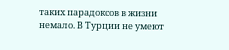таких парадоксов в жизни немало. В Турции не умеют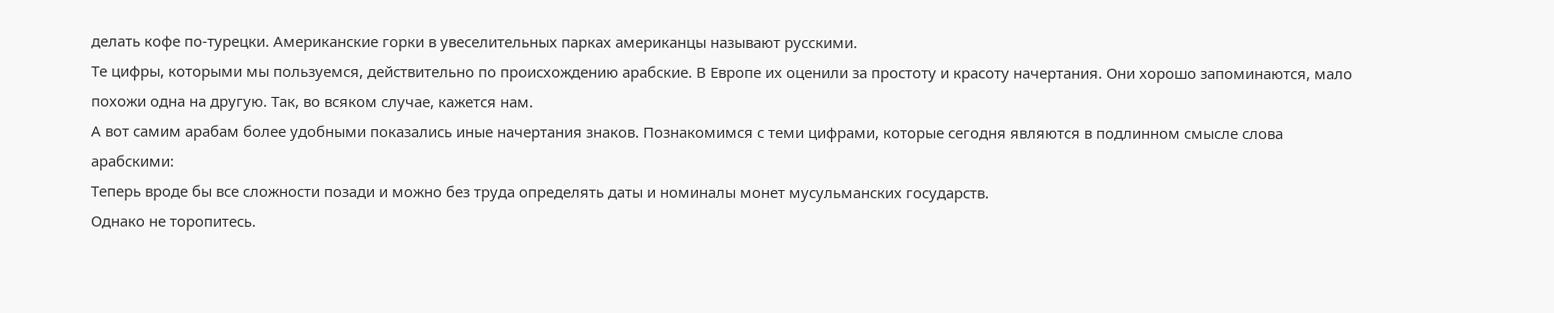делать кофе по-турецки. Американские горки в увеселительных парках американцы называют русскими.
Те цифры, которыми мы пользуемся, действительно по происхождению арабские. В Европе их оценили за простоту и красоту начертания. Они хорошо запоминаются, мало похожи одна на другую. Так, во всяком случае, кажется нам.
А вот самим арабам более удобными показались иные начертания знаков. Познакомимся с теми цифрами, которые сегодня являются в подлинном смысле слова арабскими:
Теперь вроде бы все сложности позади и можно без труда определять даты и номиналы монет мусульманских государств.
Однако не торопитесь.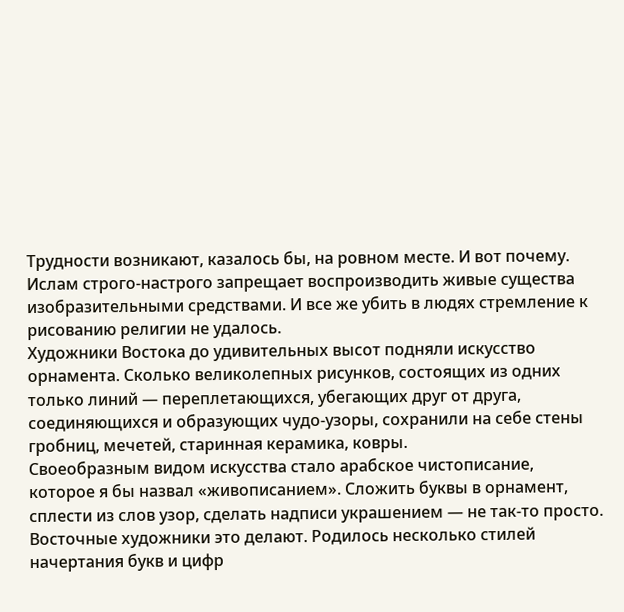Трудности возникают, казалось бы, на ровном месте. И вот почему.
Ислам строго-настрого запрещает воспроизводить живые существа изобразительными средствами. И все же убить в людях стремление к рисованию религии не удалось.
Художники Востока до удивительных высот подняли искусство орнамента. Сколько великолепных рисунков, состоящих из одних только линий — переплетающихся, убегающих друг от друга, соединяющихся и образующих чудо-узоры, сохранили на себе стены гробниц, мечетей, старинная керамика, ковры.
Своеобразным видом искусства стало арабское чистописание, которое я бы назвал «живописанием». Сложить буквы в орнамент, сплести из слов узор, сделать надписи украшением — не так-то просто. Восточные художники это делают. Родилось несколько стилей начертания букв и цифр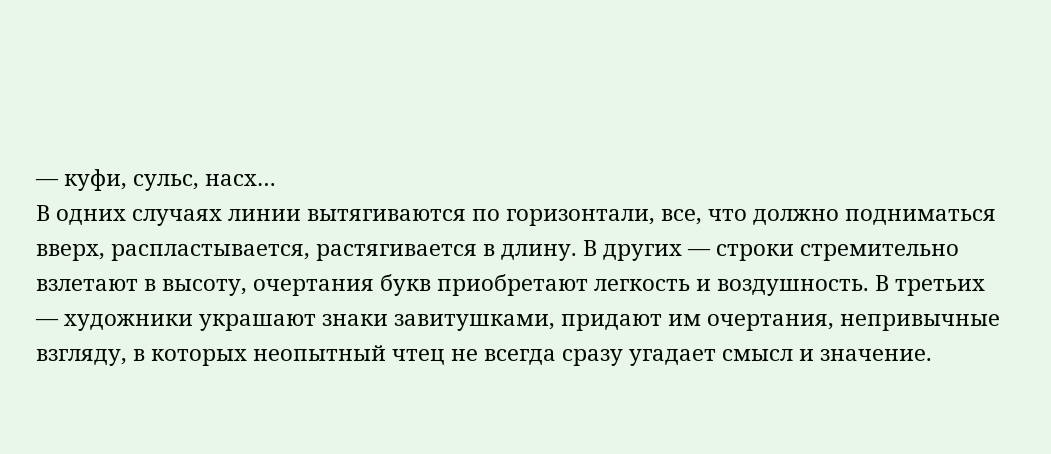— куфи, сульс, насх…
В одних случаях линии вытягиваются по горизонтали, все, что должно подниматься вверх, распластывается, растягивается в длину. В других — строки стремительно взлетают в высоту, очертания букв приобретают легкость и воздушность. В третьих — художники украшают знаки завитушками, придают им очертания, непривычные взгляду, в которых неопытный чтец не всегда сразу угадает смысл и значение.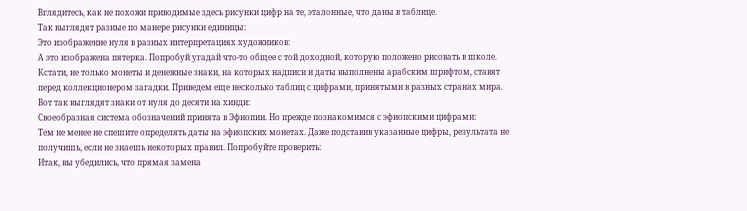Вглядитесь, как не похожи приводимые здесь рисунки цифр на те, эталонные, что даны в таблице.
Так выглядят разные по манере рисунки единицы:
Это изображение нуля в разных интерпретациях художников:
А это изображена пятерка. Попробуй угадай что-то общее с той доходной, которую положено рисовать в школе.
Кстати, не только монеты и денежные знаки, на которых надписи и даты выполнены арабским шрифтом, ставят перед коллекционером загадки. Приведем еще несколько таблиц с цифрами, принятыми в разных странах мира.
Вот так выглядят знаки от нуля до десяти на хинди:
Своеобразная система обозначений принята в Эфиопии. Но прежде познакомимся с эфиопскими цифрами:
Тем не менее не спешите определять даты на эфиопских монетах. Даже подставив указанные цифры, результата не получишь, если не знаешь некоторых правил. Попробуйте проверить:
Итак, вы убедились, что прямая замена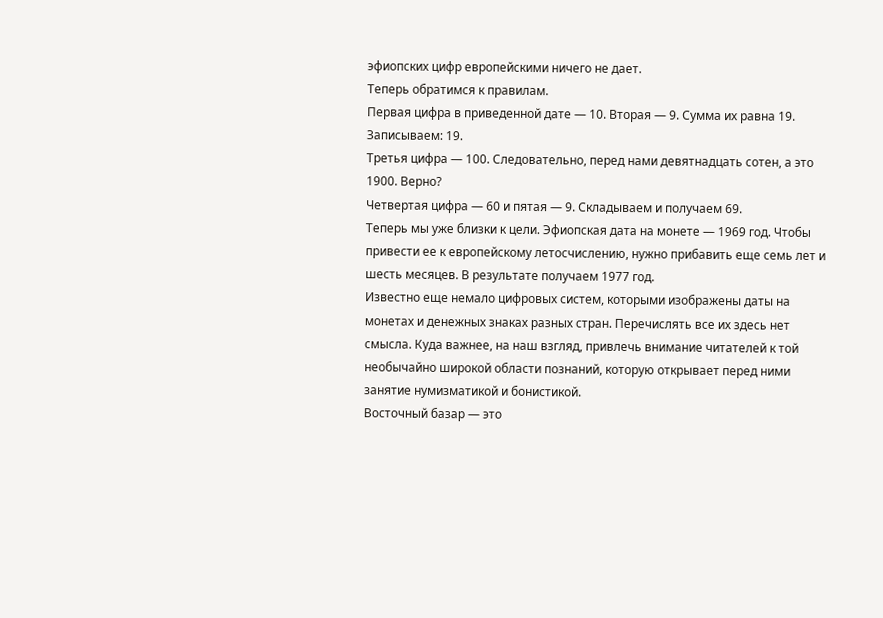эфиопских цифр европейскими ничего не дает.
Теперь обратимся к правилам.
Первая цифра в приведенной дате — 10. Вторая — 9. Сумма их равна 19. Записываем: 19.
Третья цифра — 100. Следовательно, перед нами девятнадцать сотен, а это 1900. Верно?
Четвертая цифра — 60 и пятая — 9. Складываем и получаем 69.
Теперь мы уже близки к цели. Эфиопская дата на монете — 1969 год. Чтобы привести ее к европейскому летосчислению, нужно прибавить еще семь лет и шесть месяцев. В результате получаем 1977 год.
Известно еще немало цифровых систем, которыми изображены даты на монетах и денежных знаках разных стран. Перечислять все их здесь нет смысла. Куда важнее, на наш взгляд, привлечь внимание читателей к той необычайно широкой области познаний, которую открывает перед ними занятие нумизматикой и бонистикой.
Восточный базар — это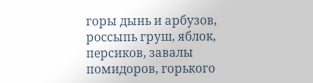горы дынь и арбузов, россыпь груш, яблок, персиков, завалы помидоров, горького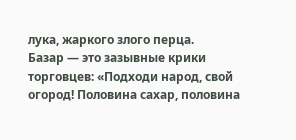лука, жаркого злого перца.
Базар — это зазывные крики торговцев: «Подходи народ, свой огород! Половина сахар, половина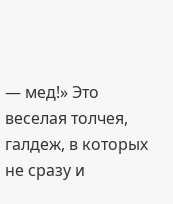— мед!» Это веселая толчея, галдеж, в которых не сразу и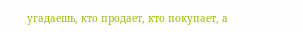угадаешь, кто продает, кто покупает, а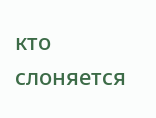кто слоняется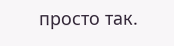просто так.